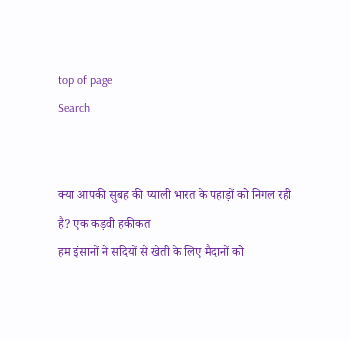top of page
Search


क्या आपकी सुबह की प्याली भारत के पहाड़ों को निगल रही है? एक कड़वी हकीकत
हम इंसानों ने सदियों से खेती के लिए मैदानों को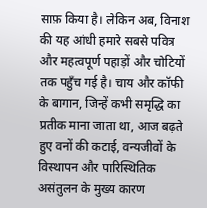साफ़ किया है। लेकिन अब, विनाश की यह आंधी हमारे सबसे पवित्र और महत्वपूर्ण पहाड़ों और चोटियों तक पहुँच गई है। चाय और कॉफी के बागान, जिन्हें कभी समृद्धि का प्रतीक माना जाता था, आज बढ़ते हुए वनों की कटाई, वन्यजीवों के विस्थापन और पारिस्थितिक असंतुलन के मुख्य कारण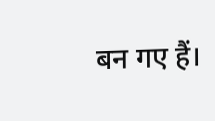बन गए हैं।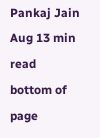Pankaj Jain
Aug 13 min read
bottom of page